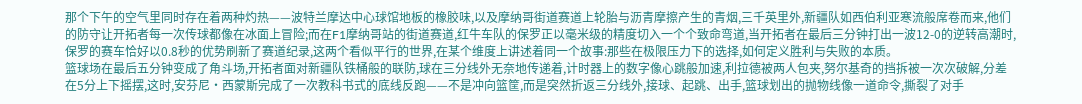那个下午的空气里同时存在着两种灼热——波特兰摩达中心球馆地板的橡胶味,以及摩纳哥街道赛道上轮胎与沥青摩擦产生的青烟,三千英里外,新疆队如西伯利亚寒流般席卷而来,他们的防守让开拓者每一次传球都像在冰面上冒险;而在F1摩纳哥站的街道赛道,红牛车队的保罗正以毫米级的精度切入一个个致命弯道,当开拓者在最后三分钟打出一波12-0的逆转高潮时,保罗的赛车恰好以0.8秒的优势刷新了赛道纪录,这两个看似平行的世界,在某个维度上讲述着同一个故事:那些在极限压力下的选择,如何定义胜利与失败的本质。
篮球场在最后五分钟变成了角斗场,开拓者面对新疆队铁桶般的联防,球在三分线外无奈地传递着,计时器上的数字像心跳般加速,利拉德被两人包夹,努尔基奇的挡拆被一次次破解,分差在5分上下摇摆,这时,安芬尼·西蒙斯完成了一次教科书式的底线反跑——不是冲向篮筐,而是突然折返三分线外,接球、起跳、出手,篮球划出的抛物线像一道命令,撕裂了对手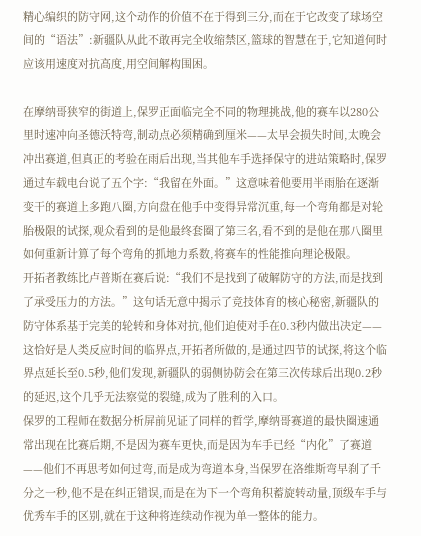精心编织的防守网,这个动作的价值不在于得到三分,而在于它改变了球场空间的“语法”:新疆队从此不敢再完全收缩禁区,篮球的智慧在于,它知道何时应该用速度对抗高度,用空间解构围困。

在摩纳哥狭窄的街道上,保罗正面临完全不同的物理挑战,他的赛车以280公里时速冲向圣德沃特弯,制动点必须精确到厘米——太早会损失时间,太晚会冲出赛道,但真正的考验在雨后出现,当其他车手选择保守的进站策略时,保罗通过车载电台说了五个字:“我留在外面。”这意味着他要用半雨胎在逐渐变干的赛道上多跑八圈,方向盘在他手中变得异常沉重,每一个弯角都是对轮胎极限的试探,观众看到的是他最终套圈了第三名,看不到的是他在那八圈里如何重新计算了每个弯角的抓地力系数,将赛车的性能推向理论极限。
开拓者教练比卢普斯在赛后说:“我们不是找到了破解防守的方法,而是找到了承受压力的方法。”这句话无意中揭示了竞技体育的核心秘密,新疆队的防守体系基于完美的轮转和身体对抗,他们迫使对手在0.3秒内做出决定——这恰好是人类反应时间的临界点,开拓者所做的,是通过四节的试探,将这个临界点延长至0.5秒,他们发现,新疆队的弱侧协防会在第三次传球后出现0.2秒的延迟,这个几乎无法察觉的裂缝,成为了胜利的入口。
保罗的工程师在数据分析屏前见证了同样的哲学,摩纳哥赛道的最快圈速通常出现在比赛后期,不是因为赛车更快,而是因为车手已经“内化”了赛道——他们不再思考如何过弯,而是成为弯道本身,当保罗在洛维斯弯早刹了千分之一秒,他不是在纠正错误,而是在为下一个弯角积蓄旋转动量,顶级车手与优秀车手的区别,就在于这种将连续动作视为单一整体的能力。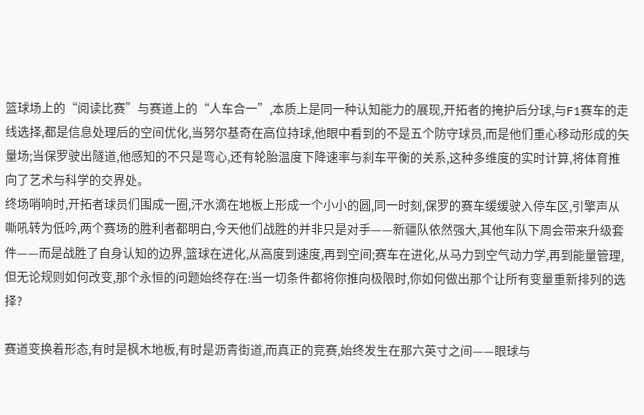篮球场上的“阅读比赛”与赛道上的“人车合一”,本质上是同一种认知能力的展现,开拓者的掩护后分球,与F1赛车的走线选择,都是信息处理后的空间优化,当努尔基奇在高位持球,他眼中看到的不是五个防守球员,而是他们重心移动形成的矢量场;当保罗驶出隧道,他感知的不只是弯心,还有轮胎温度下降速率与刹车平衡的关系,这种多维度的实时计算,将体育推向了艺术与科学的交界处。
终场哨响时,开拓者球员们围成一圈,汗水滴在地板上形成一个小小的圆,同一时刻,保罗的赛车缓缓驶入停车区,引擎声从嘶吼转为低吟,两个赛场的胜利者都明白,今天他们战胜的并非只是对手——新疆队依然强大,其他车队下周会带来升级套件——而是战胜了自身认知的边界,篮球在进化,从高度到速度,再到空间;赛车在进化,从马力到空气动力学,再到能量管理,但无论规则如何改变,那个永恒的问题始终存在:当一切条件都将你推向极限时,你如何做出那个让所有变量重新排列的选择?

赛道变换着形态,有时是枫木地板,有时是沥青街道,而真正的竞赛,始终发生在那六英寸之间——眼球与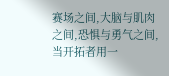赛场之间,大脑与肌肉之间,恐惧与勇气之间,当开拓者用一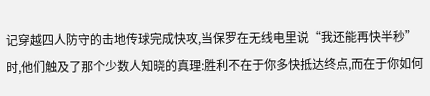记穿越四人防守的击地传球完成快攻,当保罗在无线电里说“我还能再快半秒”时,他们触及了那个少数人知晓的真理:胜利不在于你多快抵达终点,而在于你如何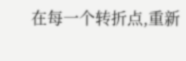在每一个转折点,重新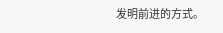发明前进的方式。